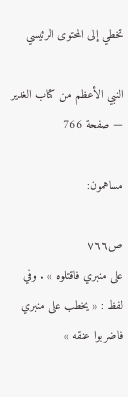تخطي إلى المحتوى الرئيسي

النبي الأعظم من كتاب الغدير — صفحة 766

مساهمون:

ص٧٦٦
على منبري فاقتلوه » . وفي لفظ : « يخطب على منبري فاضربوا عنقه »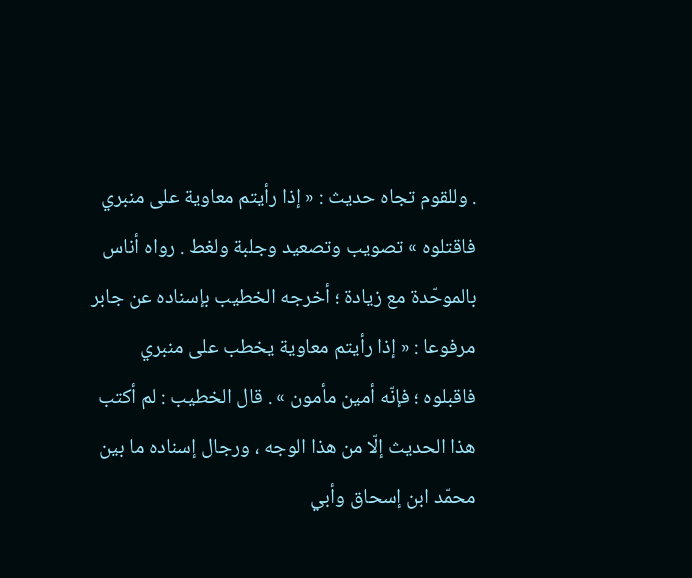. وللقوم تجاه حديث : « إذا رأيتم معاوية على منبري فاقتلوه » تصويب وتصعيد وجلبة ولغط . رواه أناس بالموحّدة مع زيادة ؛ أخرجه الخطيب بإسناده عن جابر مرفوعا : « إذا رأيتم معاوية يخطب على منبري فاقبلوه ؛ فإنّه أمين مأمون » . قال الخطيب : لم أكتب هذا الحديث إلّا من هذا الوجه ، ورجال إسناده ما بين محمّد ابن إسحاق وأبي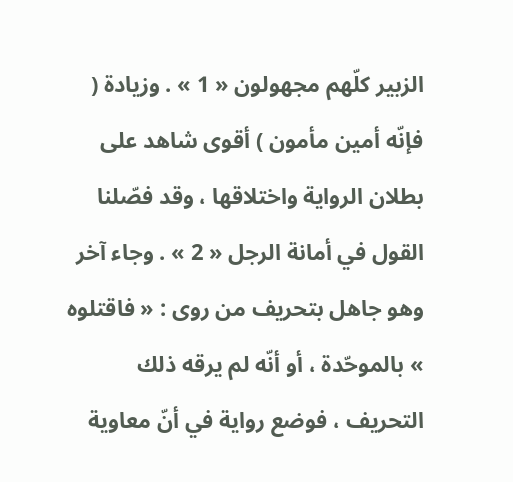الزبير كلّهم مجهولون « 1 » . وزيادة ( فإنّه أمين مأمون ) أقوى شاهد على بطلان الرواية واختلاقها ، وقد فصّلنا القول في أمانة الرجل « 2 » . وجاء آخر وهو جاهل بتحريف من روى : « فاقتلوه » بالموحّدة ، أو أنّه لم يرقه ذلك التحريف ، فوضع رواية في أنّ معاوية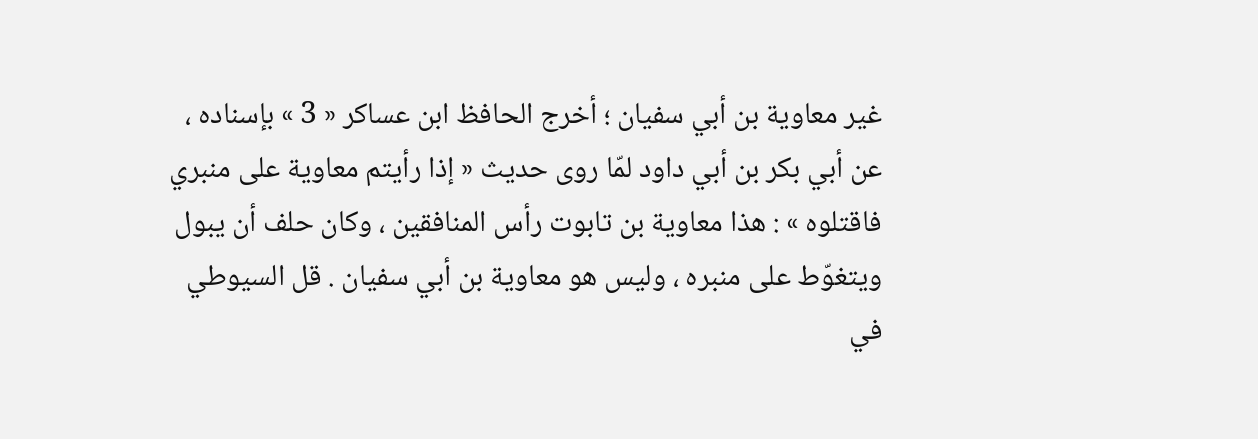غير معاوية بن أبي سفيان ؛ أخرج الحافظ ابن عساكر « 3 » بإسناده ، عن أبي بكر بن أبي داود لمّا روى حديث « إذا رأيتم معاوية على منبري فاقتلوه » : هذا معاوية بن تابوت رأس المنافقين ، وكان حلف أن يبول ويتغوّط على منبره ، وليس هو معاوية بن أبي سفيان . قل السيوطي في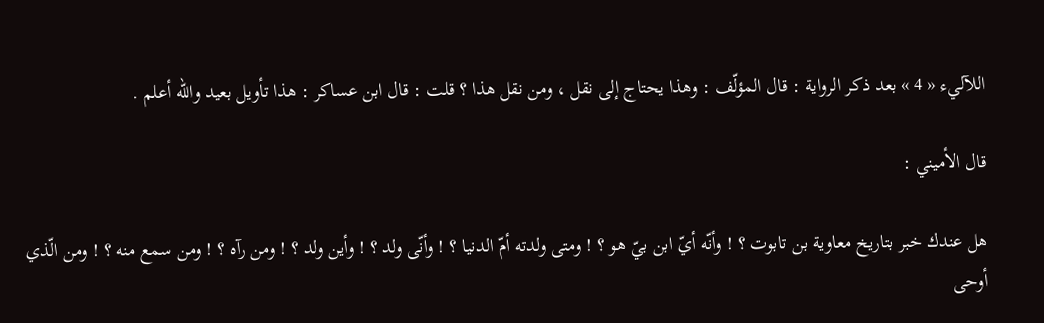اللآليء « 4 » بعد ذكر الرواية : قال المؤلّف : وهذا يحتاج إلى نقل ، ومن نقل هذا ؟ قلت : قال ابن عساكر : هذا تأويل بعيد واللّه أعلم .

قال الأميني :

هل عندك خبر بتاريخ معاوية بن تابوت ؟ ! وأنّه أيّ ابن بيّ هو ؟ ! ومتى ولدته أمّ الدنيا ؟ ! وأنّى ولد ؟ ! وأين ولد ؟ ! ومن رآه ؟ ! ومن سمع منه ؟ ! ومن الّذي أوحى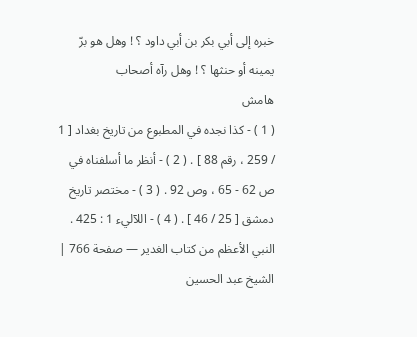خبره إلى أبي بكر بن أبي داود ؟ ! وهل هو برّ يمينه أو حنثها ؟ ! وهل رآه أصحاب
هامش
( 1 ) - كذا نجده في المطبوع من تاريخ بغداد [ 1 / 259 ، رقم 88 ] . ( 2 ) - أنظر ما أسلفناه في ص 62 - 65 ، وص 92 . ( 3 ) - مختصر تاريخ دمشق [ 25 / 46 ] . ( 4 ) - اللآليء 1 : 425 .
النبي الأعظم من كتاب الغدير — صفحة 766 | الشيخ عبد الحسين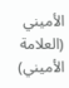الأميني (العلامة الأميني)